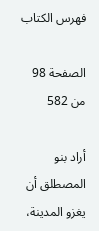فهرس الكتاب

الصفحة 98 من 582

أراد بنو المصطلق أن يغزو المدينة،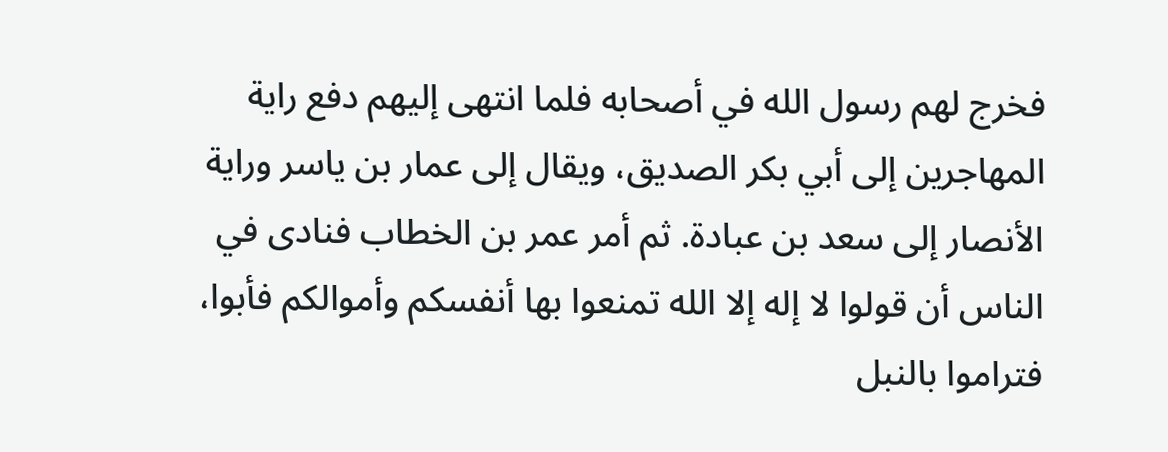فخرج لهم رسول الله في أصحابه فلما انتهى إليهم دفع راية المهاجرين إلى أبي بكر الصديق، ويقال إلى عمار بن ياسر وراية الأنصار إلى سعد بن عبادة. ثم أمر عمر بن الخطاب فنادى في الناس أن قولوا لا إله إلا الله تمنعوا بها أنفسكم وأموالكم فأبوا، فتراموا بالنبل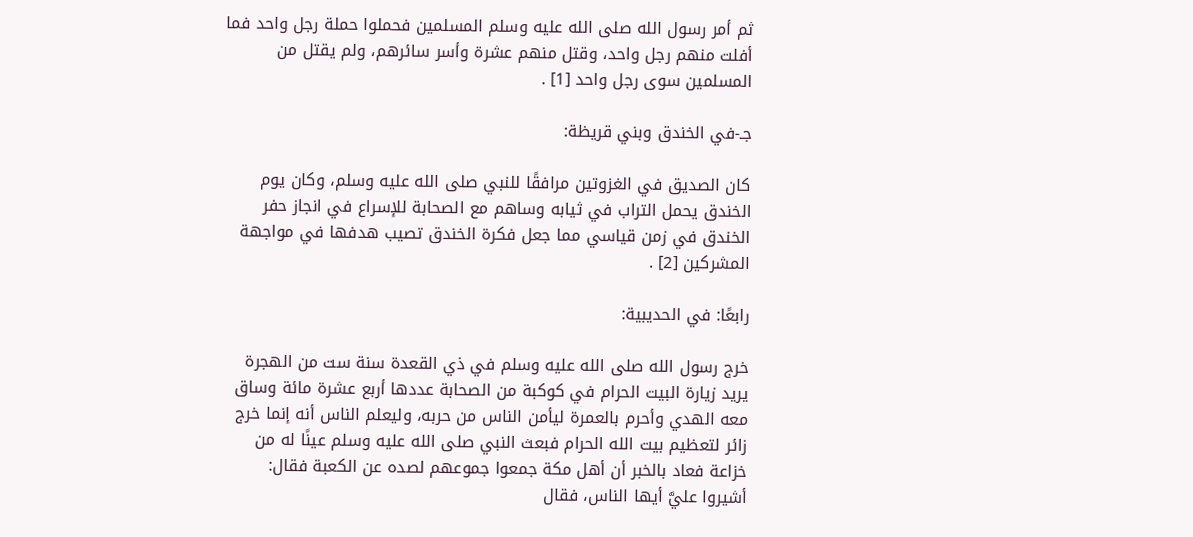ثم أمر رسول الله صلى الله عليه وسلم المسلمين فحملوا حملة رجل واحد فما أفلت منهم رجل واحد، وقتل منهم عشرة وأسر سائرهم، ولم يقتل من المسلمين سوى رجل واحد [1] .

جـ-في الخندق وبني قريظة:

كان الصديق في الغزوتين مرافقًا للنبي صلى الله عليه وسلم، وكان يوم الخندق يحمل التراب في ثيابه وساهم مع الصحابة للإسراع في انجاز حفر الخندق في زمن قياسي مما جعل فكرة الخندق تصيب هدفها في مواجهة المشركين [2] .

رابعًا: في الحديبية:

خرج رسول الله صلى الله عليه وسلم في ذي القعدة سنة ست من الهجرة يريد زيارة البيت الحرام في كوكبة من الصحابة عددها أربع عشرة مائة وساق معه الهدي وأحرم بالعمرة ليأمن الناس من حربه، وليعلم الناس أنه إنما خرج زائر لتعظيم بيت الله الحرام فبعث النبي صلى الله عليه وسلم عينًا له من خزاعة فعاد بالخبر أن أهل مكة جمعوا جموعهم لصده عن الكعبة فقال: أشيروا عليَّ أيها الناس، فقال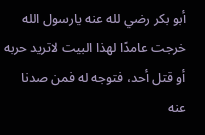أبو بكر رضي لله عنه يارسول الله خرجت عامدًا لهذا البيت لاتريد حربه أو قتل أحد، فتوجه له فمن صدنا عنه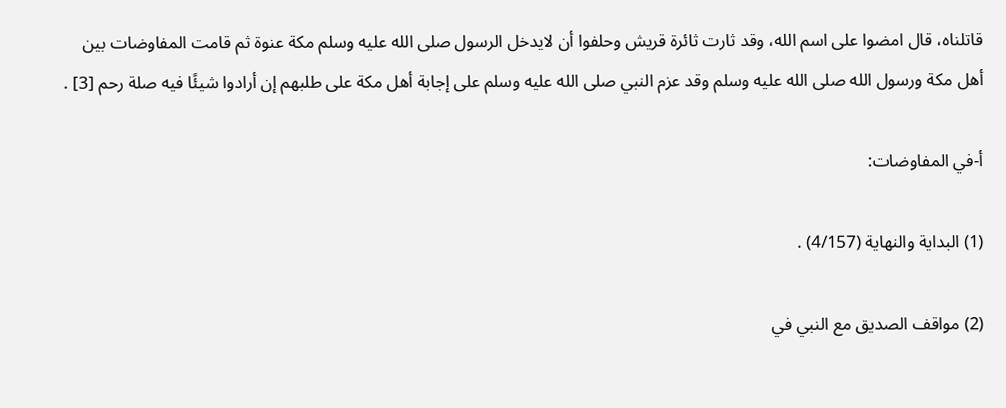قاتلناه، قال امضوا على اسم الله، وقد ثارت ثائرة قريش وحلفوا أن لايدخل الرسول صلى الله عليه وسلم مكة عنوة ثم قامت المفاوضات بين أهل مكة ورسول الله صلى الله عليه وسلم وقد عزم النبي صلى الله عليه وسلم على إجابة أهل مكة على طلبهم إن أرادوا شيئًا فيه صلة رحم [3] .

أ-في المفاوضات:

(1) البداية والنهاية (4/157) .

(2) مواقف الصديق مع النبي في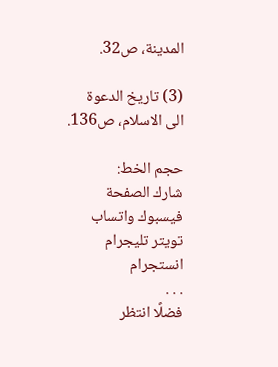المدينة، ص32.

(3) تاريخ الدعوة الى الاسلام، ص136.

حجم الخط:
شارك الصفحة
فيسبوك واتساب تويتر تليجرام انستجرام
. . .
فضلًا انتظر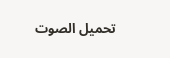تحميل الصوت